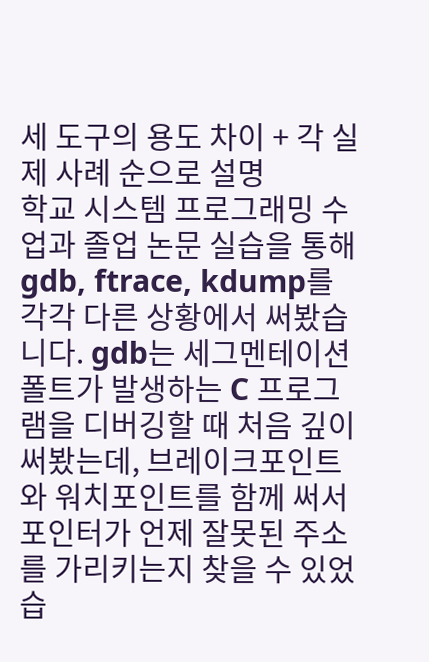세 도구의 용도 차이 + 각 실제 사례 순으로 설명
학교 시스템 프로그래밍 수업과 졸업 논문 실습을 통해 gdb, ftrace, kdump를 각각 다른 상황에서 써봤습니다. gdb는 세그멘테이션 폴트가 발생하는 C 프로그램을 디버깅할 때 처음 깊이 써봤는데, 브레이크포인트와 워치포인트를 함께 써서 포인터가 언제 잘못된 주소를 가리키는지 찾을 수 있었습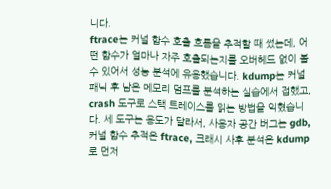니다.
ftrace는 커널 함수 호출 흐름을 추적할 때 썼는데, 어떤 함수가 얼마나 자주 호출되는지를 오버헤드 없이 볼 수 있어서 성능 분석에 유용했습니다. kdump는 커널 패닉 후 남은 메모리 덤프를 분석하는 실습에서 접했고, crash 도구로 스택 트레이스를 읽는 방법을 익혔습니다. 세 도구는 용도가 달라서, 사용자 공간 버그는 gdb, 커널 함수 추적은 ftrace, 크래시 사후 분석은 kdump로 먼저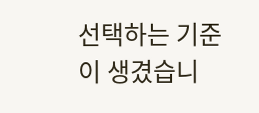선택하는 기준이 생겼습니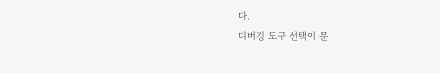다.
디버깅 도구 선택이 문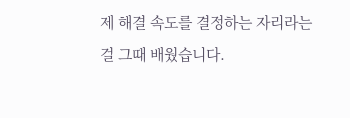제 해결 속도를 결정하는 자리라는 걸 그때 배웠습니다.